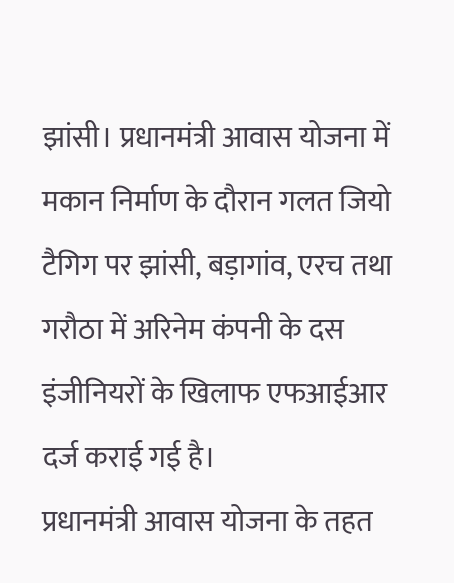झांसी। प्रधानमंत्री आवास योजना में मकान निर्माण के दौरान गलत जियो टैगिग पर झांसी, बड़ागांव, एरच तथा गरौठा में अरिनेम कंपनी के दस इंजीनियरों के खिलाफ एफआईआर दर्ज कराई गई है।
प्रधानमंत्री आवास योजना के तहत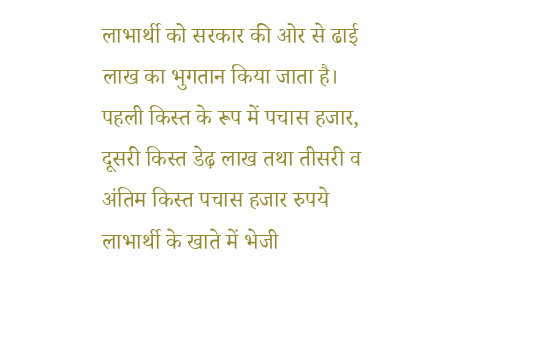लाभार्थी को सरकार की ओर से ढाई लाख का भुगतान किया जाता है। पहली किस्त के रूप में पचास हजार, दूसरी किस्त डेढ़ लाख तथा तीसरी व अंतिम किस्त पचास हजार रुपये लाभार्थी के खाते में भेजी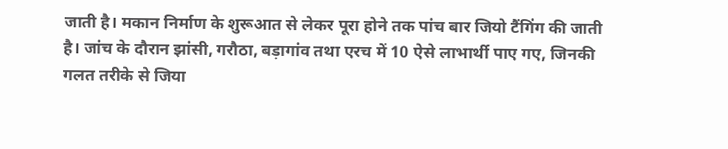जाती है। मकान निर्माण के शुरूआत से लेकर पूरा होने तक पांच बार जियो टैंगिंग की जाती है। जांच के दौरान झांसी, गरौठा, बड़ागांव तथा एरच में 10 ऐसे लाभार्थी पाए गए, जिनकी गलत तरीके से जिया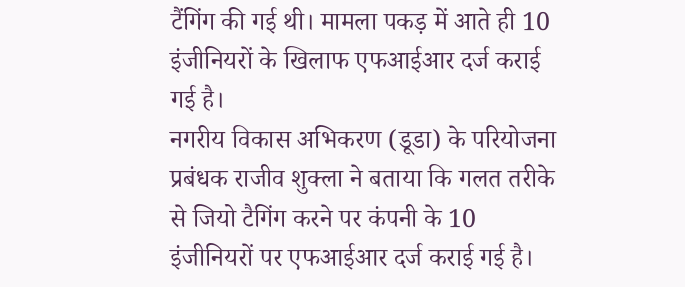टैंगिंग की गई थी। मामला पकड़ में आते ही 10 इंजीनियरों के खिलाफ एफआईआर दर्ज कराई गई है।
नगरीय विकास अभिकरण (डूडा) के परियोजना प्रबंधक राजीव शुक्ला ने बताया कि गलत तरीके से जियो टैगिंग करने पर कंपनी के 10 इंजीनियरों पर एफआईआर दर्ज कराई गई है।